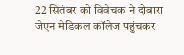22 सितंबर को विवेचक ने दोबारा जेएन मेडिकल कॉलेज पहुंचकर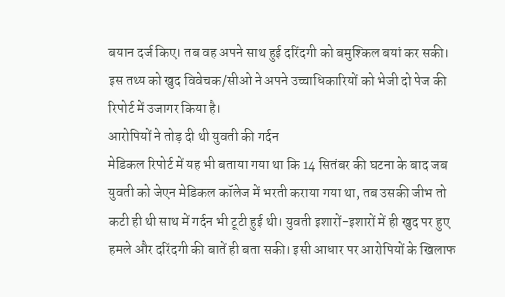बयान दर्ज किए। तब वह अपने साथ हुई दरिंदगी को बमुश्किल बयां कर सकी। इस तथ्य को खुद विवेचक/सीओ ने अपने उच्चाधिकारियों को भेजी दो पेज की रिपोर्ट में उजागर किया है।
आरोपियों ने तोड़ दी थी युवती की गर्दन
मेडिकल रिपोर्ट में यह भी बताया गया था कि 14 सितंबर की घटना के बाद जब युवती को जेएन मेडिकल कॉलेज में भरती कराया गया था, तब उसकी जीभ तो कटी ही थी साथ में गर्दन भी टूटी हुई थी। युवती इशारों-इशारों में ही खुद पर हुए हमले और दरिंदगी की बातें ही बता सकी। इसी आधार पर आरोपियों के खिलाफ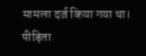मामला दर्ज किया गया था।
पीड़िता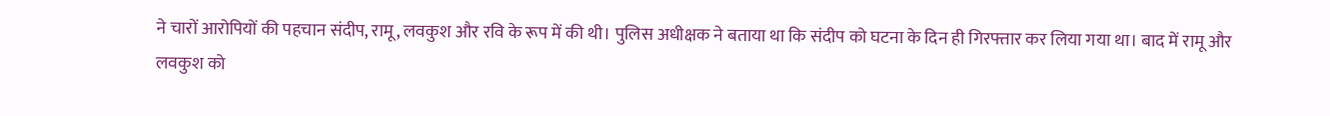ने चारों आरोपियों की पहचान संदीप, रामू, लवकुश और रवि के रूप में की थी। पुलिस अधीक्षक ने बताया था कि संदीप को घटना के दिन ही गिरफ्तार कर लिया गया था। बाद में रामू और लवकुश को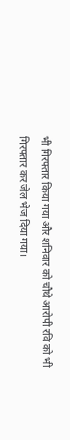भी गिरफ्तार किया गया और शनिवार को चौथे आरोपी रवि को भी गिरफ्तार कर जेल भेज दिया गया।